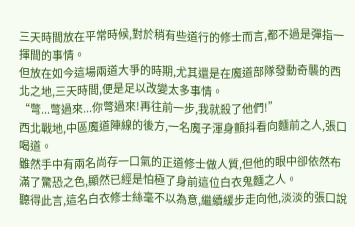三天時間放在平常時候,對於稍有些道行的修士而言,都不過是彈指一揮間的事情。
但放在如今這場兩道大爭的時期,尤其還是在魔道部隊發動奇襲的西北之地,三天時間,便是足以改變太多事情。
“彆...彆過來...你彆過來!再往前一步,我就殺了他們!”
西北戰地,中區魔道陣線的後方,一名魔子渾身顫抖看向麵前之人,張口喝道。
雖然手中有兩名尚存一口氣的正道修士做人質,但他的眼中卻依然布滿了驚恐之色,顯然已經是怕極了身前這位白衣鬼麵之人。
聽得此言,這名白衣修士絲毫不以為意,繼續緩步走向他,淡淡的張口說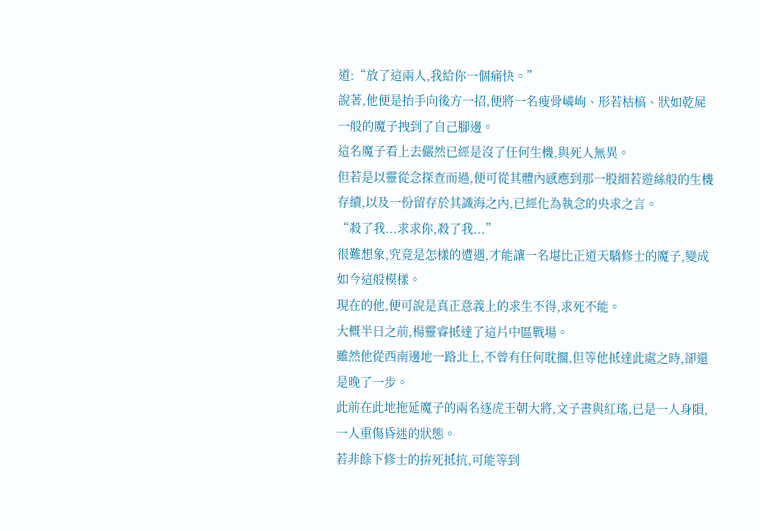道:“放了這兩人,我給你一個痛快。”
說著,他便是抬手向後方一招,便將一名瘦骨嶙峋、形若枯槁、狀如乾屍一般的魔子拽到了自己腳邊。
這名魔子看上去儼然已經是沒了任何生機,與死人無異。
但若是以靈從念探查而過,便可從其體內感應到那一股細若遊絲般的生機存續,以及一份留存於其識海之內,已經化為執念的央求之言。
“殺了我...求求你,殺了我...”
很難想象,究竟是怎樣的遭遇,才能讓一名堪比正道天驕修士的魔子,變成如今這般模樣。
現在的他,便可說是真正意義上的求生不得,求死不能。
大概半日之前,楊靈睿抵達了這片中區戰場。
雖然他從西南邊地一路北上,不曾有任何耽擱,但等他抵達此處之時,卻還是晚了一步。
此前在此地拖延魔子的兩名逐虎王朝大將,文子書與紅瑤,已是一人身隕,一人重傷昏迷的狀態。
若非餘下修士的拚死抵抗,可能等到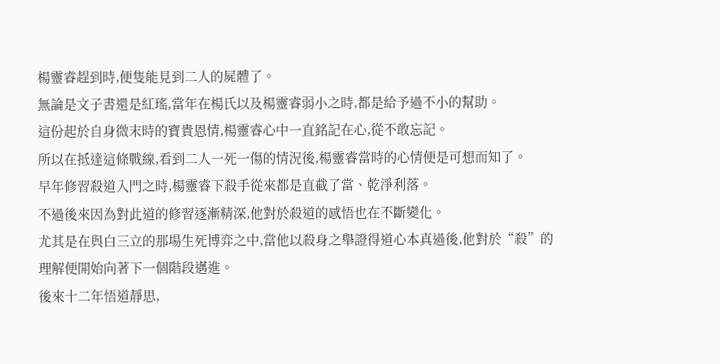楊靈睿趕到時,便隻能見到二人的屍體了。
無論是文子書還是紅瑤,當年在楊氏以及楊靈睿弱小之時,都是給予過不小的幫助。
這份起於自身微末時的寶貴恩情,楊靈睿心中一直銘記在心,從不敢忘記。
所以在抵達這條戰線,看到二人一死一傷的情況後,楊靈睿當時的心情便是可想而知了。
早年修習殺道入門之時,楊靈睿下殺手從來都是直截了當、乾淨利落。
不過後來因為對此道的修習逐漸精深,他對於殺道的感悟也在不斷變化。
尤其是在與白三立的那場生死博弈之中,當他以殺身之舉證得道心本真過後,他對於“殺”的理解便開始向著下一個階段邁進。
後來十二年悟道靜思,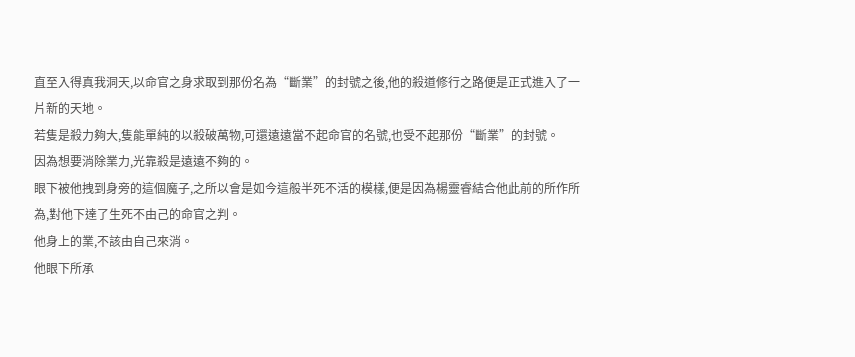直至入得真我洞天,以命官之身求取到那份名為“斷業”的封號之後,他的殺道修行之路便是正式進入了一片新的天地。
若隻是殺力夠大,隻能單純的以殺破萬物,可還遠遠當不起命官的名號,也受不起那份“斷業”的封號。
因為想要消除業力,光靠殺是遠遠不夠的。
眼下被他拽到身旁的這個魔子,之所以會是如今這般半死不活的模樣,便是因為楊靈睿結合他此前的所作所為,對他下達了生死不由己的命官之判。
他身上的業,不該由自己來消。
他眼下所承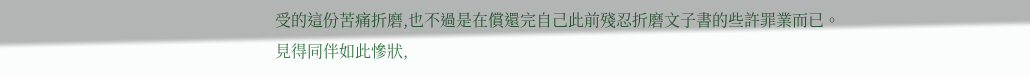受的這份苦痛折磨,也不過是在償還完自己此前殘忍折磨文子書的些許罪業而已。
見得同伴如此慘狀,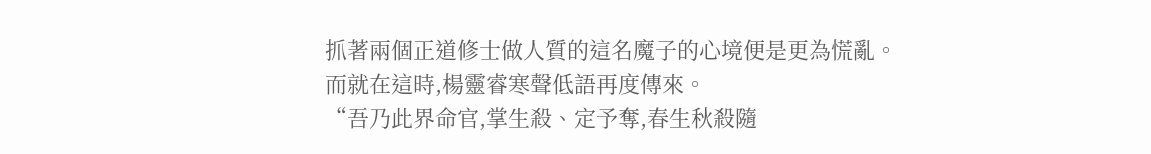抓著兩個正道修士做人質的這名魔子的心境便是更為慌亂。
而就在這時,楊靈睿寒聲低語再度傳來。
“吾乃此界命官,掌生殺、定予奪,春生秋殺隨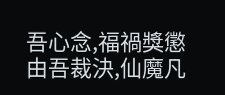吾心念,福禍獎懲由吾裁決,仙魔凡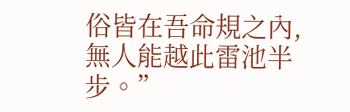俗皆在吾命規之內,無人能越此雷池半步。”